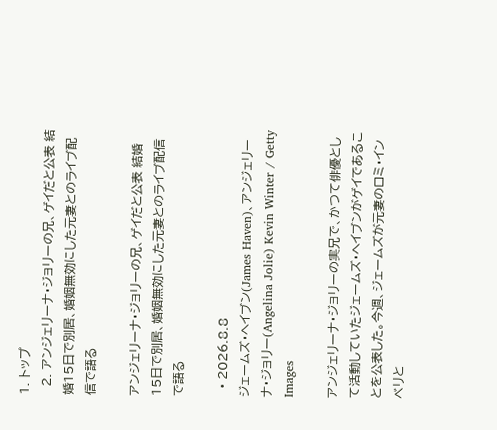1. トップ
  2. アンジェリーナ・ジョリーの兄、ゲイだと公表 結婚15日で別居、婚姻無効にした元妻とのライブ配信で語る

アンジェリーナ・ジョリーの兄、ゲイだと公表 結婚15日で別居、婚姻無効にした元妻とのライブ配信で語る

  • 2026.8.8
ジェームズ・ヘイブン(James Haven)、アンジェリーナ・ジョリー(Angelina Jolie) Kevin Winter / Getty Images

アンジェリーナ・ジョリーの実兄で、かつて俳優として活動していたジェームズ・ヘイブンがゲイであることを公表した。今週、ジェームズが元妻のロミ・インベリと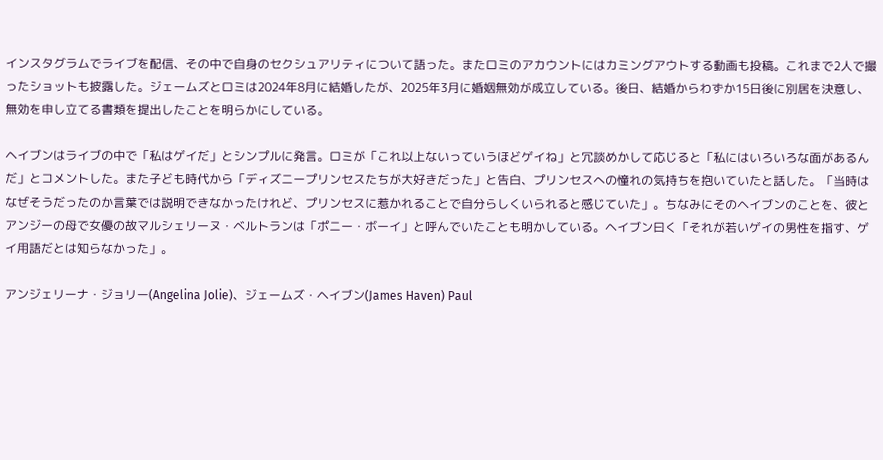インスタグラムでライブを配信、その中で自身のセクシュアリティについて語った。またロミのアカウントにはカミングアウトする動画も投稿。これまで2人で撮ったショットも披露した。ジェームズとロミは2024年8月に結婚したが、2025年3月に婚姻無効が成立している。後日、結婚からわずか15日後に別居を決意し、無効を申し立てる書類を提出したことを明らかにしている。

ヘイブンはライブの中で「私はゲイだ」とシンプルに発言。ロミが「これ以上ないっていうほどゲイね」と冗談めかして応じると「私にはいろいろな面があるんだ」とコメントした。また子ども時代から「ディズニープリンセスたちが大好きだった」と告白、プリンセスへの憧れの気持ちを抱いていたと話した。「当時はなぜそうだったのか言葉では説明できなかったけれど、プリンセスに惹かれることで自分らしくいられると感じていた」。ちなみにそのヘイブンのことを、彼とアンジーの母で女優の故マルシェリーヌ・ベルトランは「ポニー・ボーイ」と呼んでいたことも明かしている。ヘイブン曰く「それが若いゲイの男性を指す、ゲイ用語だとは知らなかった」。

アンジェリーナ・ジョリー(Angelina Jolie)、ジェームズ・ヘイブン(James Haven) Paul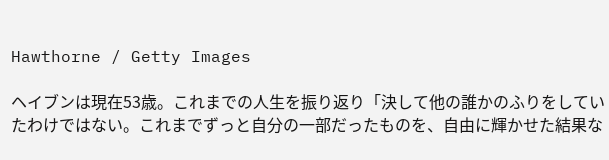Hawthorne / Getty Images

ヘイブンは現在53歳。これまでの人生を振り返り「決して他の誰かのふりをしていたわけではない。これまでずっと自分の一部だったものを、自由に輝かせた結果な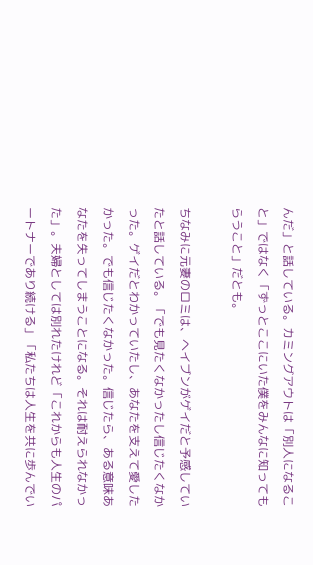んだ」と話している。カミングアウトは「別人になること」ではなく「ずっとここにいた僕をみんなに知ってもらうこと」だとも。

ちなみに元妻のロミは、ヘイブンがゲイだと予感していたと話している。「でも見たくなかったし信じたくなかった。ゲイだとわかっていたし、あなたを支えて愛したかった。でも信じたくなかった。信じたら、ある意味あなたを失ってしまうことになる。それは耐えられなかった」。夫婦としては別れたけれど「これからも人生のパートナーであり続ける」「私たちは人生を共に歩んでい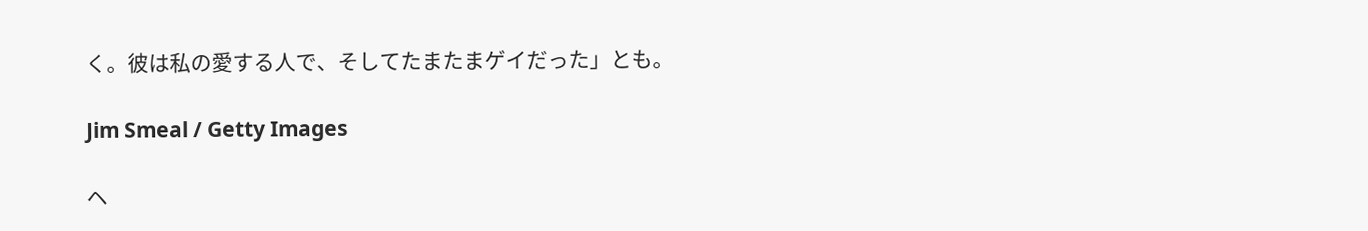く。彼は私の愛する人で、そしてたまたまゲイだった」とも。

Jim Smeal / Getty Images

ヘ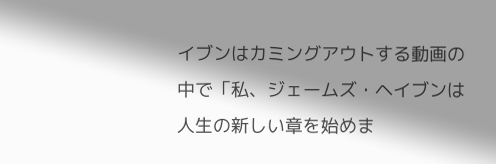イブンはカミングアウトする動画の中で「私、ジェームズ・ヘイブンは人生の新しい章を始めま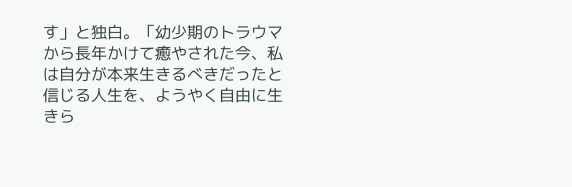す」と独白。「幼少期のトラウマから長年かけて癒やされた今、私は自分が本来生きるべきだったと信じる人生を、ようやく自由に生きら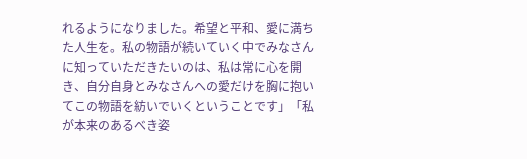れるようになりました。希望と平和、愛に満ちた人生を。私の物語が続いていく中でみなさんに知っていただきたいのは、私は常に心を開き、自分自身とみなさんへの愛だけを胸に抱いてこの物語を紡いでいくということです」「私が本来のあるべき姿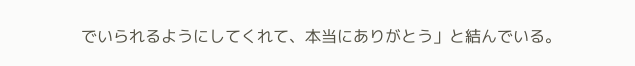でいられるようにしてくれて、本当にありがとう」と結んでいる。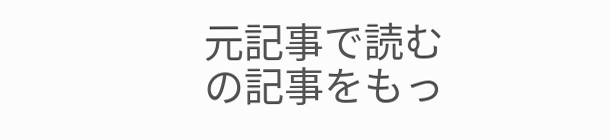元記事で読む
の記事をもっ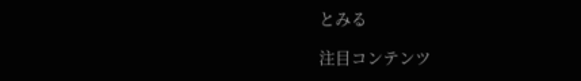とみる

注目コンテンツ